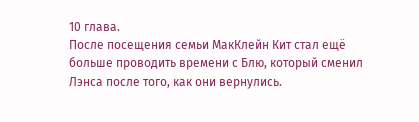10 глава.
После посещения семьи МакКлейн Кит стал ещё больше проводить времени с Блю, который сменил Лэнса после того, как они вернулись.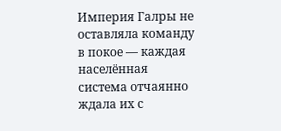Империя Галры не оставляла команду в покое — каждая населённая система отчаянно ждала их с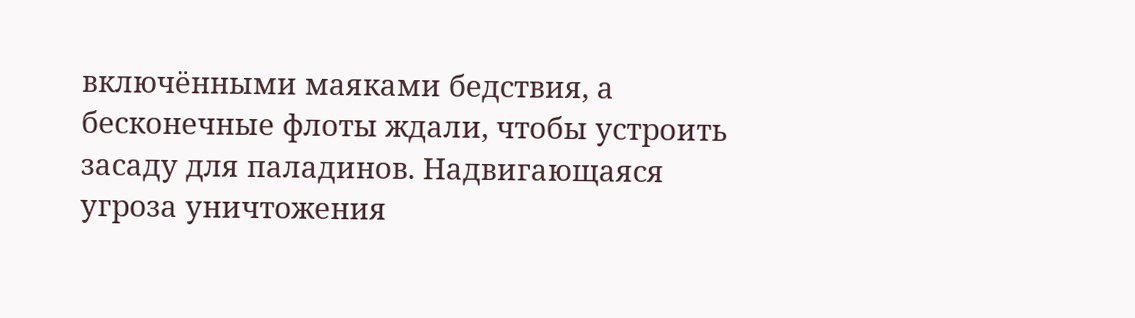включёнными маяками бедствия, а бесконечные флоты ждали, чтобы устроить засаду для паладинов. Надвигающаяся угроза уничтожения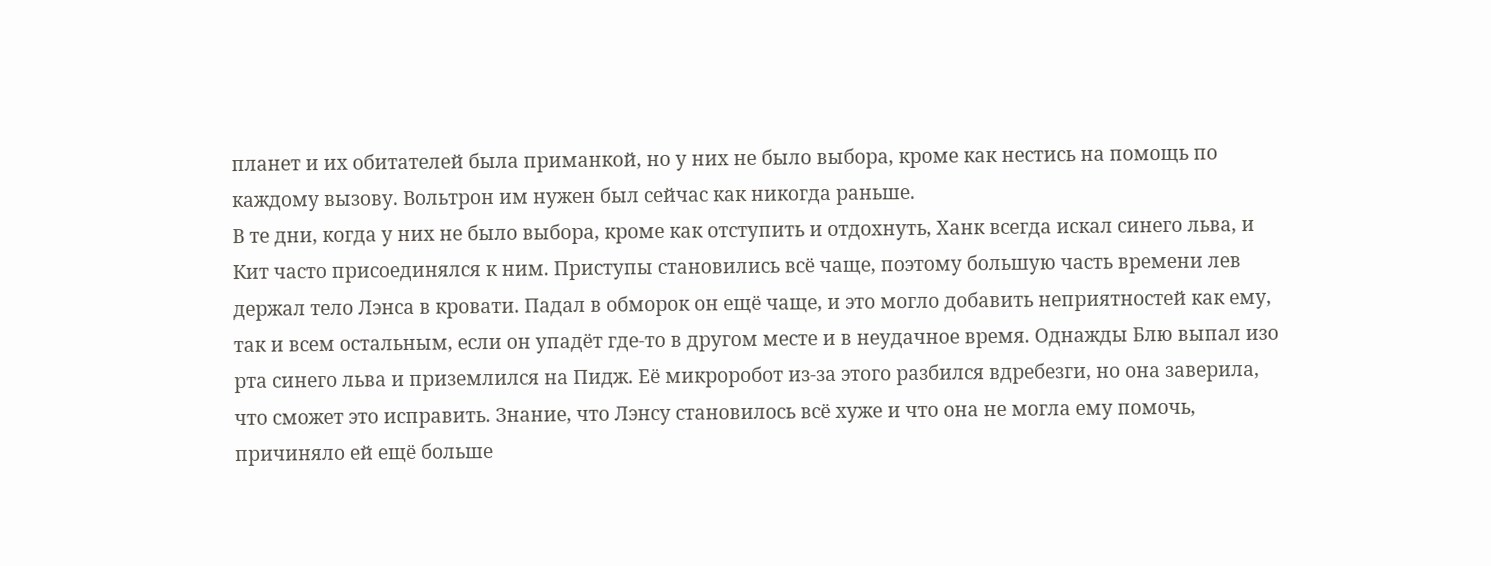планет и их обитателей была приманкой, но у них не было выбора, кроме как нестись на помощь по каждому вызову. Вольтрон им нужен был сейчас как никогда раньше.
В те дни, когда у них не было выбора, кроме как отступить и отдохнуть, Ханк всегда искал синего льва, и Кит часто присоединялся к ним. Приступы становились всё чаще, поэтому большую часть времени лев держал тело Лэнса в кровати. Падал в обморок он ещё чаще, и это могло добавить неприятностей как ему, так и всем остальным, если он упадёт где-то в другом месте и в неудачное время. Однажды Блю выпал изо рта синего льва и приземлился на Пидж. Её микроробот из-за этого разбился вдребезги, но она заверила, что сможет это исправить. Знание, что Лэнсу становилось всё хуже и что она не могла ему помочь, причиняло ей ещё больше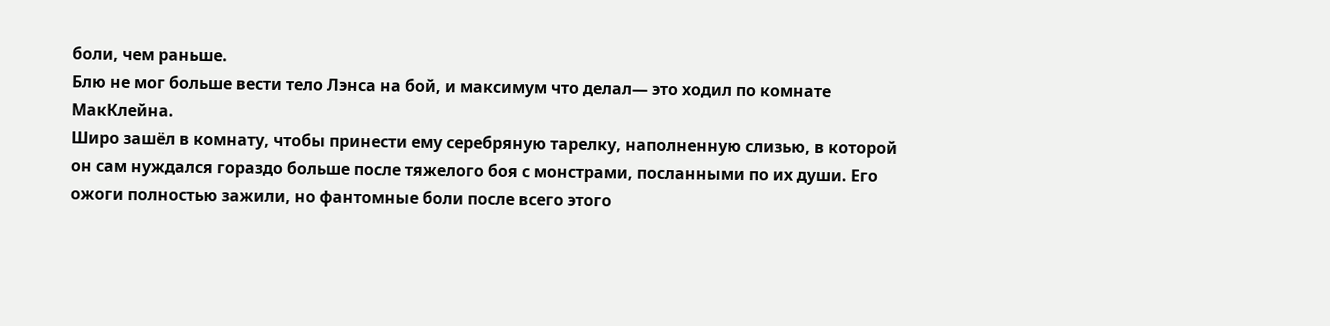боли, чем раньше.
Блю не мог больше вести тело Лэнса на бой, и максимум что делал— это ходил по комнате МакКлейна.
Широ зашёл в комнату, чтобы принести ему серебряную тарелку, наполненную слизью, в которой он сам нуждался гораздо больше после тяжелого боя с монстрами, посланными по их души. Его ожоги полностью зажили, но фантомные боли после всего этого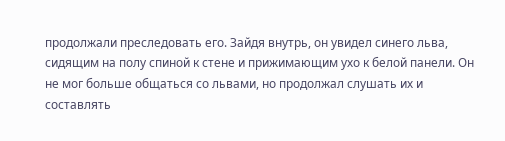продолжали преследовать его. Зайдя внутрь, он увидел синего льва, сидящим на полу спиной к стене и прижимающим ухо к белой панели. Он не мог больше общаться со львами, но продолжал слушать их и составлять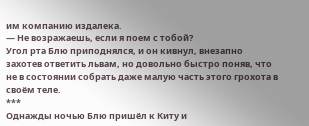им компанию издалека.
— Не возражаешь, если я поем с тобой?
Угол рта Блю приподнялся, и он кивнул, внезапно захотев ответить львам, но довольно быстро поняв, что не в состоянии собрать даже малую часть этого грохота в своём теле.
***
Однажды ночью Блю пришёл к Киту и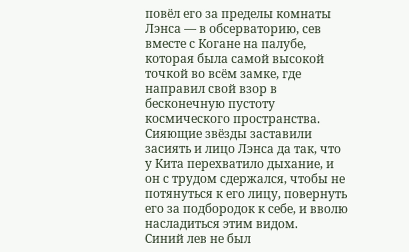повёл его за пределы комнаты Лэнса — в обсерваторию, сев вместе с Когане на палубе, которая была самой высокой точкой во всём замке, где направил свой взор в бесконечную пустоту космического пространства. Сияющие звёзды заставили засиять и лицо Лэнса да так, что у Кита перехватило дыхание, и он с трудом сдержался, чтобы не потянуться к его лицу, повернуть его за подбородок к себе, и вволю насладиться этим видом.
Синий лев не был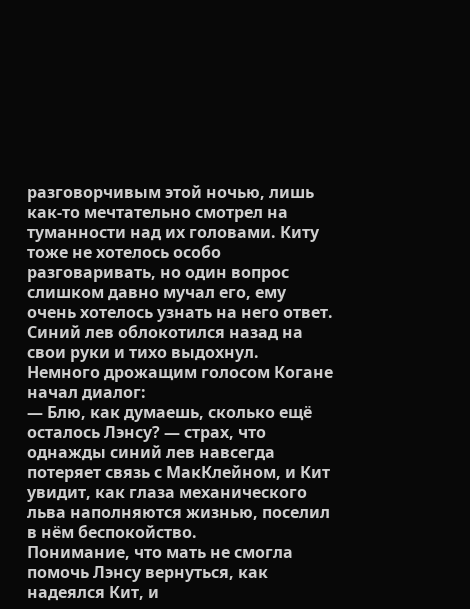разговорчивым этой ночью, лишь как-то мечтательно смотрел на туманности над их головами. Киту тоже не хотелось особо разговаривать, но один вопрос слишком давно мучал его, ему очень хотелось узнать на него ответ. Синий лев облокотился назад на свои руки и тихо выдохнул. Немного дрожащим голосом Когане начал диалог:
— Блю, как думаешь, сколько ещё осталось Лэнсу? — страх, что однажды синий лев навсегда потеряет связь с МакКлейном, и Кит увидит, как глаза механического льва наполняются жизнью, поселил в нём беспокойство.
Понимание, что мать не смогла помочь Лэнсу вернуться, как надеялся Кит, и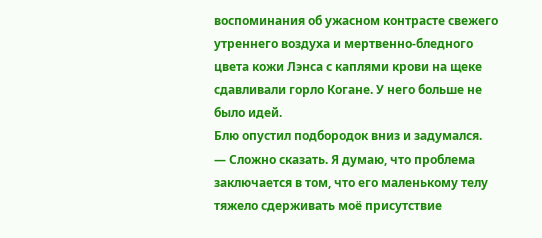воспоминания об ужасном контрасте свежего утреннего воздуха и мертвенно-бледного цвета кожи Лэнса с каплями крови на щеке сдавливали горло Когане. У него больше не было идей.
Блю опустил подбородок вниз и задумался.
— Сложно сказать. Я думаю, что проблема заключается в том, что его маленькому телу тяжело сдерживать моё присутствие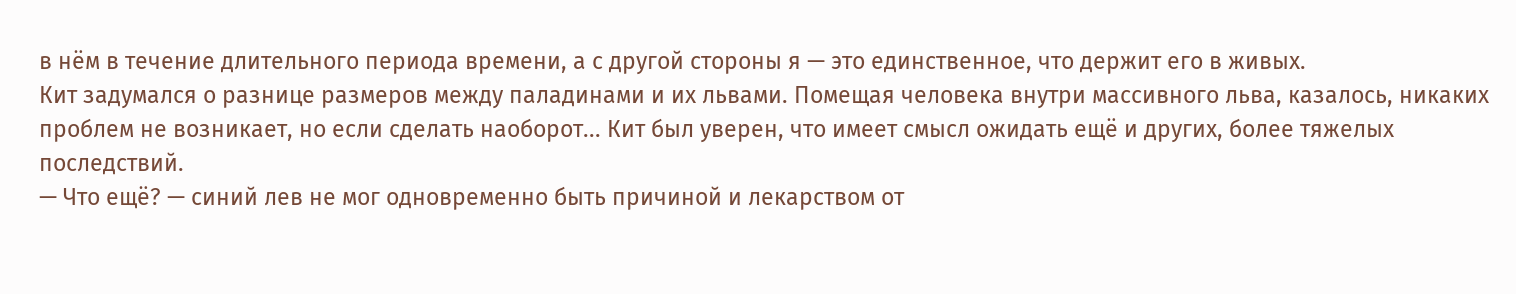в нём в течение длительного периода времени, а с другой стороны я — это единственное, что держит его в живых.
Кит задумался о разнице размеров между паладинами и их львами. Помещая человека внутри массивного льва, казалось, никаких проблем не возникает, но если сделать наоборот... Кит был уверен, что имеет смысл ожидать ещё и других, более тяжелых последствий.
— Что ещё? — синий лев не мог одновременно быть причиной и лекарством от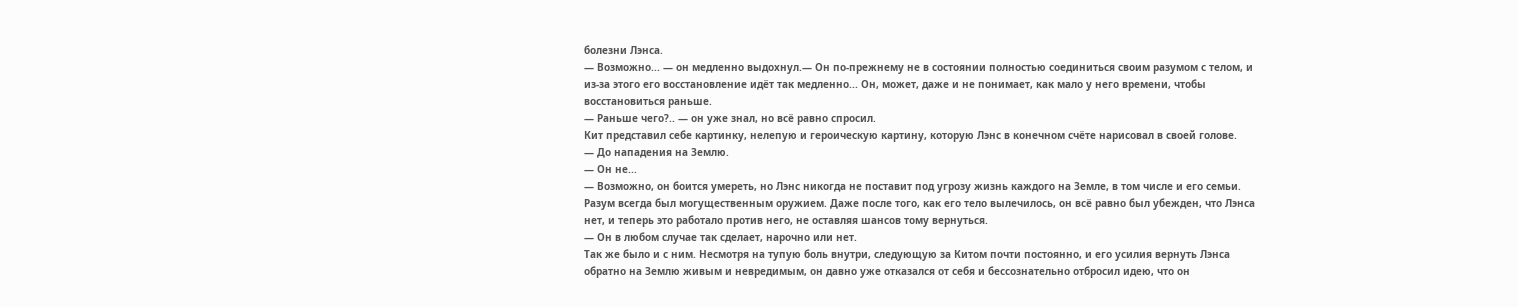болезни Лэнса.
— Возможно... — он медленно выдохнул.— Он по-прежнему не в состоянии полностью соединиться своим разумом с телом, и из-за этого его восстановление идёт так медленно... Он, может, даже и не понимает, как мало у него времени, чтобы восстановиться раньше.
— Раньше чего?.. — он уже знал, но всё равно спросил.
Кит представил себе картинку, нелепую и героическую картину, которую Лэнс в конечном счёте нарисовал в своей голове.
— До нападения на Землю.
— Он не...
— Возможно, он боится умереть, но Лэнс никогда не поставит под угрозу жизнь каждого на Земле, в том числе и его семьи.
Разум всегда был могущественным оружием. Даже после того, как его тело вылечилось, он всё равно был убежден, что Лэнса нет, и теперь это работало против него, не оставляя шансов тому вернуться.
— Он в любом случае так сделает, нарочно или нет.
Так же было и с ним. Несмотря на тупую боль внутри, следующую за Китом почти постоянно, и его усилия вернуть Лэнса обратно на Землю живым и невредимым, он давно уже отказался от себя и бессознательно отбросил идею, что он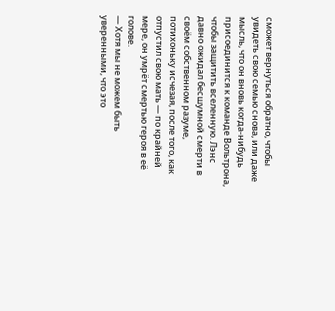сможет вернуться обратно, чтобы увидеть свою семью снова, или даже мысль, что он вновь когда-нибудь присоединится к команде Вольтрона, чтобы защитить вселенную. Лэнс давно ожидал бесшумной смерти в своём собственном разуме, потихоньку исчезая, после того, как отпустил свою мать — по крайней мере, он умрёт смертью героя в её голове.
— Хотя мы не можем быть уверенными, что это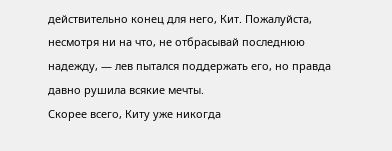действительно конец для него, Кит. Пожалуйста, несмотря ни на что, не отбрасывай последнюю надежду, — лев пытался поддержать его, но правда давно рушила всякие мечты.
Скорее всего, Киту уже никогда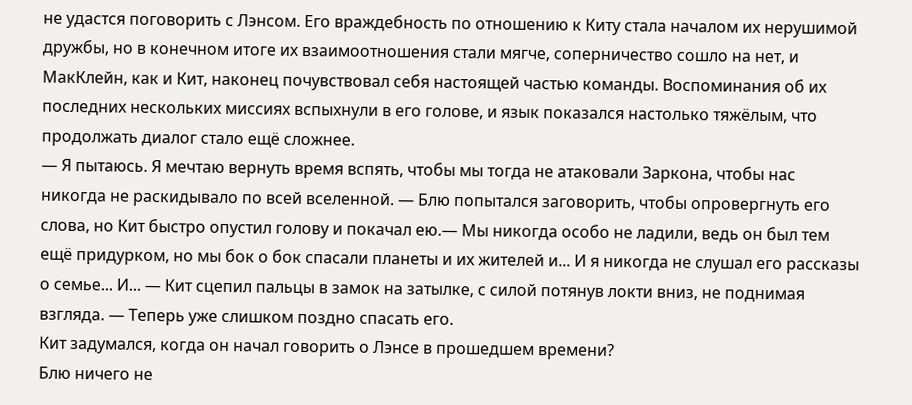не удастся поговорить с Лэнсом. Его враждебность по отношению к Киту стала началом их нерушимой дружбы, но в конечном итоге их взаимоотношения стали мягче, соперничество сошло на нет, и МакКлейн, как и Кит, наконец почувствовал себя настоящей частью команды. Воспоминания об их последних нескольких миссиях вспыхнули в его голове, и язык показался настолько тяжёлым, что продолжать диалог стало ещё сложнее.
— Я пытаюсь. Я мечтаю вернуть время вспять, чтобы мы тогда не атаковали Заркона, чтобы нас никогда не раскидывало по всей вселенной. — Блю попытался заговорить, чтобы опровергнуть его слова, но Кит быстро опустил голову и покачал ею.— Мы никогда особо не ладили, ведь он был тем ещё придурком, но мы бок о бок спасали планеты и их жителей и... И я никогда не слушал его рассказы о семье... И... — Кит сцепил пальцы в замок на затылке, с силой потянув локти вниз, не поднимая взгляда. — Теперь уже слишком поздно спасать его.
Кит задумался, когда он начал говорить о Лэнсе в прошедшем времени?
Блю ничего не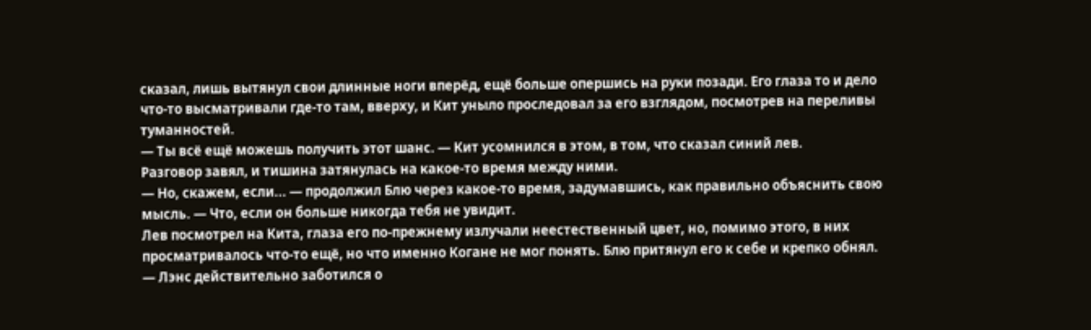сказал, лишь вытянул свои длинные ноги вперёд, ещё больше опершись на руки позади. Его глаза то и дело что-то высматривали где-то там, вверху, и Кит уныло проследовал за его взглядом, посмотрев на переливы туманностей.
— Ты всё ещё можешь получить этот шанс. — Кит усомнился в этом, в том, что сказал синий лев.
Разговор завял, и тишина затянулась на какое-то время между ними.
— Но, скажем, если... — продолжил Блю через какое-то время, задумавшись, как правильно объяснить свою мысль. — Что, если он больше никогда тебя не увидит.
Лев посмотрел на Кита, глаза его по-прежнему излучали неестественный цвет, но, помимо этого, в них просматривалось что-то ещё, но что именно Когане не мог понять. Блю притянул его к себе и крепко обнял.
— Лэнс действительно заботился о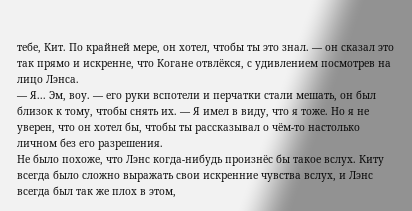тебе, Кит. По крайней мере, он хотел, чтобы ты это знал. — он сказал это так прямо и искренне, что Когане отвлёкся, с удивлением посмотрев на лицо Лэнса.
— Я... Эм, воу. — его руки вспотели и перчатки стали мешать, он был близок к тому, чтобы снять их. — Я имел в виду, что я тоже. Но я не уверен, что он хотел бы, чтобы ты рассказывал о чём-то настолько личном без его разрешения.
Не было похоже, что Лэнс когда-нибудь произнёс бы такое вслух. Киту всегда было сложно выражать свои искренние чувства вслух, и Лэнс всегда был так же плох в этом,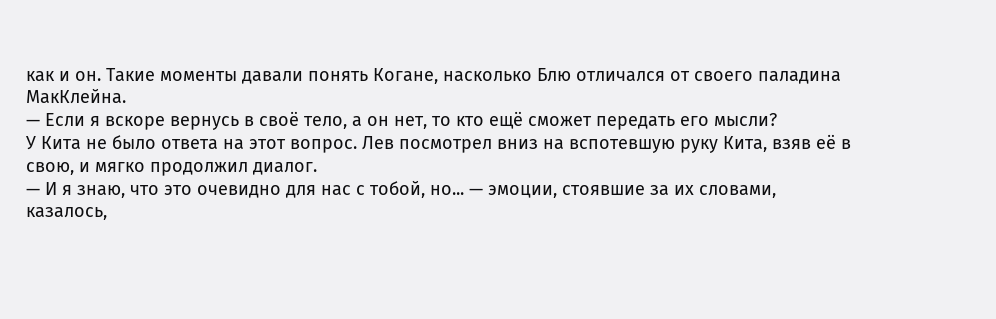как и он. Такие моменты давали понять Когане, насколько Блю отличался от своего паладина МакКлейна.
— Если я вскоре вернусь в своё тело, а он нет, то кто ещё сможет передать его мысли?
У Кита не было ответа на этот вопрос. Лев посмотрел вниз на вспотевшую руку Кита, взяв её в свою, и мягко продолжил диалог.
— И я знаю, что это очевидно для нас с тобой, но... — эмоции, стоявшие за их словами, казалось,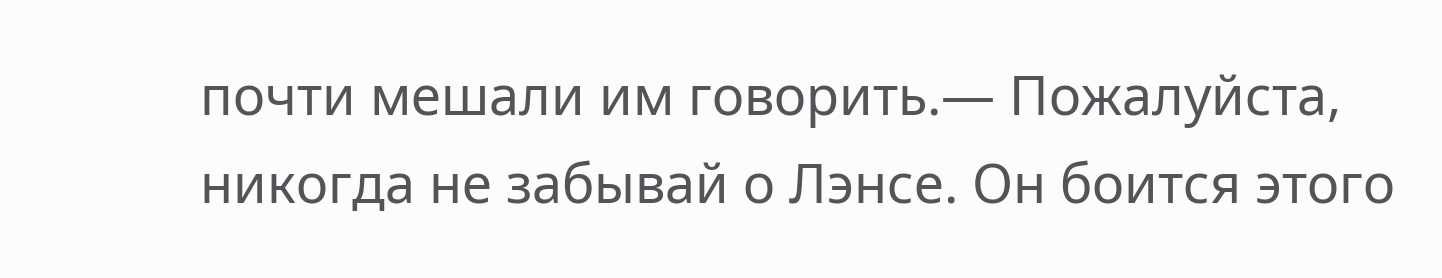почти мешали им говорить.— Пожалуйста, никогда не забывай о Лэнсе. Он боится этого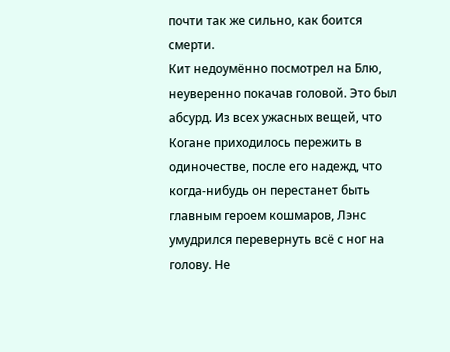почти так же сильно, как боится смерти.
Кит недоумённо посмотрел на Блю, неуверенно покачав головой. Это был абсурд. Из всех ужасных вещей, что Когане приходилось пережить в одиночестве, после его надежд, что когда-нибудь он перестанет быть главным героем кошмаров, Лэнс умудрился перевернуть всё с ног на голову. Не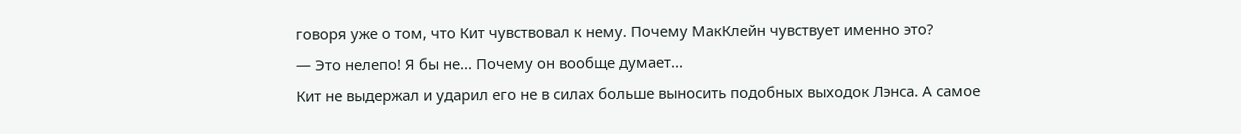говоря уже о том, что Кит чувствовал к нему. Почему МакКлейн чувствует именно это?
— Это нелепо! Я бы не... Почему он вообще думает...
Кит не выдержал и ударил его не в силах больше выносить подобных выходок Лэнса. А самое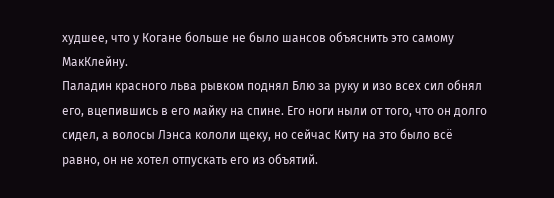худшее, что у Когане больше не было шансов объяснить это самому МакКлейну.
Паладин красного льва рывком поднял Блю за руку и изо всех сил обнял его, вцепившись в его майку на спине. Его ноги ныли от того, что он долго сидел, а волосы Лэнса кололи щеку, но сейчас Киту на это было всё равно, он не хотел отпускать его из объятий.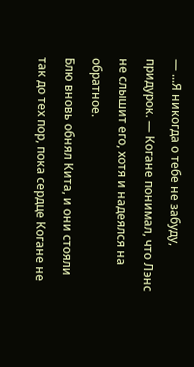— ...Я никогда о тебе не забуду, придурок. — Когане понимал, что Лэнс не слышит его, хотя и надеялся на обратное.
Блю вновь обнял Кита, и они стояли так до тех пор, пока сердце Когане не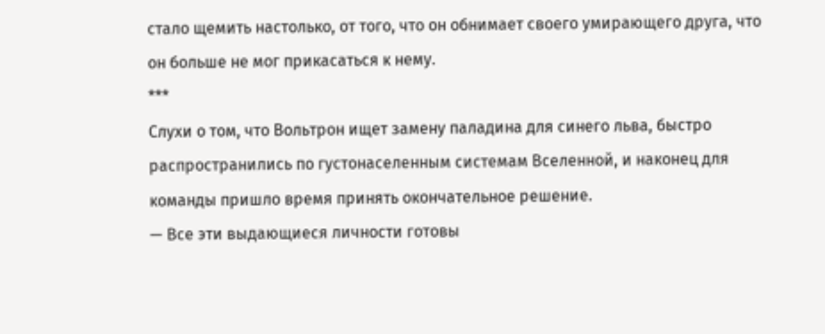стало щемить настолько, от того, что он обнимает своего умирающего друга, что он больше не мог прикасаться к нему.
***
Слухи о том, что Вольтрон ищет замену паладина для синего льва, быстро распространились по густонаселенным системам Вселенной, и наконец для команды пришло время принять окончательное решение.
— Все эти выдающиеся личности готовы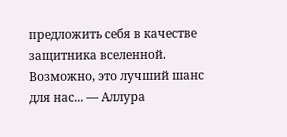предложить себя в качестве защитника вселенной. Возможно, это лучший шанс для нас... — Аллура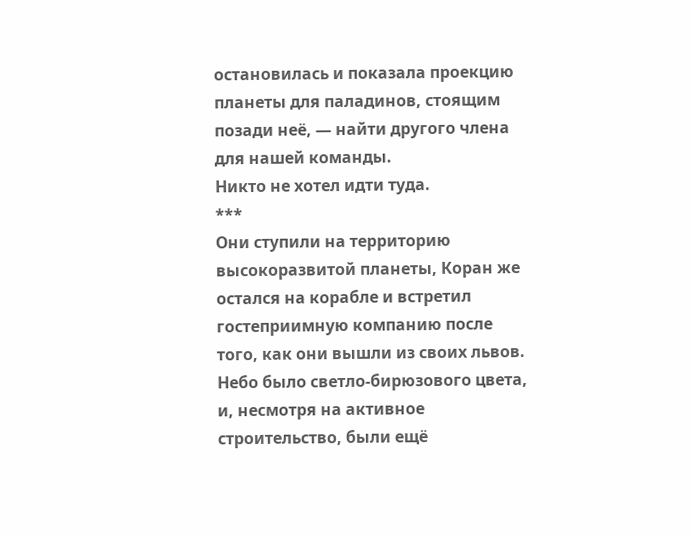остановилась и показала проекцию планеты для паладинов, стоящим позади неё, — найти другого члена для нашей команды.
Никто не хотел идти туда.
***
Они ступили на территорию высокоразвитой планеты, Коран же остался на корабле и встретил гостеприимную компанию после того, как они вышли из своих львов. Небо было светло-бирюзового цвета, и, несмотря на активное строительство, были ещё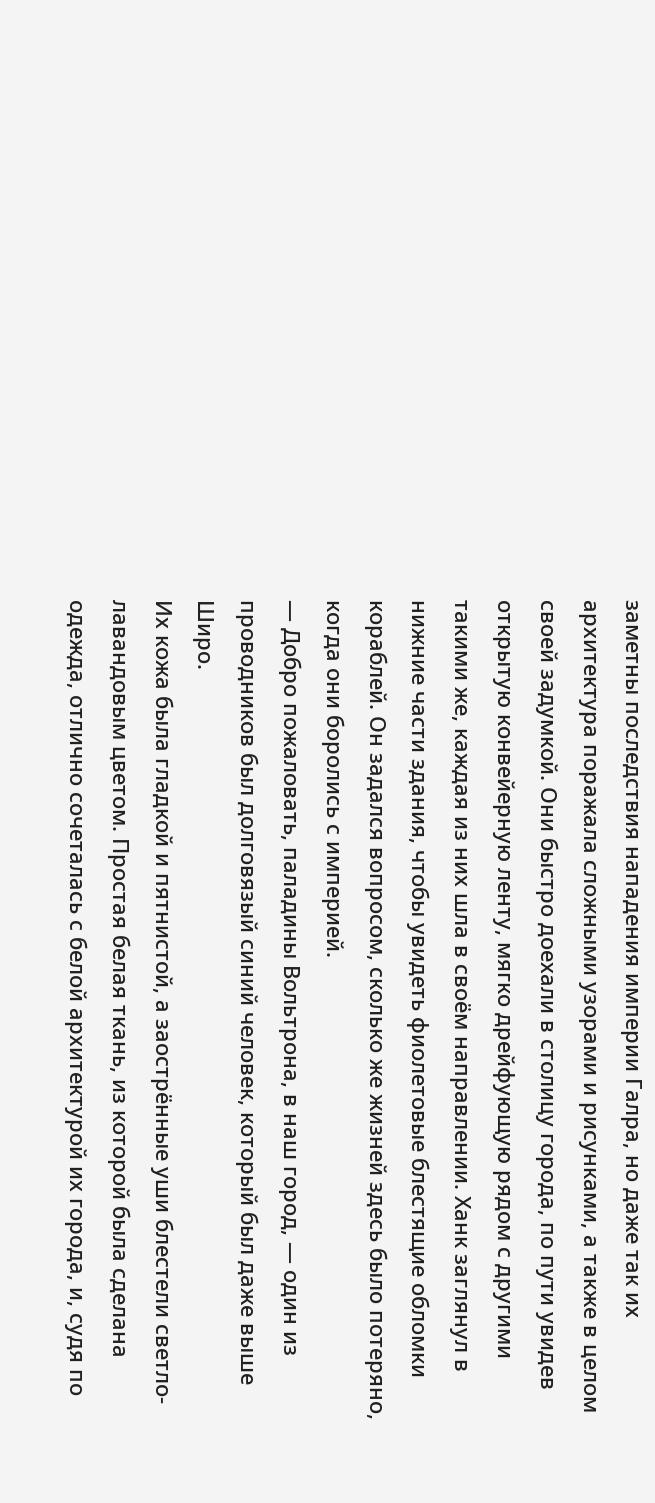заметны последствия нападения империи Галра, но даже так их архитектура поражала сложными узорами и рисунками, а также в целом своей задумкой. Они быстро доехали в столицу города, по пути увидев открытую конвейерную ленту, мягко дрейфующую рядом с другими такими же, каждая из них шла в своём направлении. Ханк заглянул в нижние части здания, чтобы увидеть фиолетовые блестящие обломки кораблей. Он задался вопросом, сколько же жизней здесь было потеряно, когда они боролись с империей.
— Добро пожаловать, паладины Вольтрона, в наш город, — один из проводников был долговязый синий человек, который был даже выше Широ.
Их кожа была гладкой и пятнистой, а заострённые уши блестели светло-лавандовым цветом. Простая белая ткань, из которой была сделана одежда, отлично сочеталась с белой архитектурой их города, и, судя по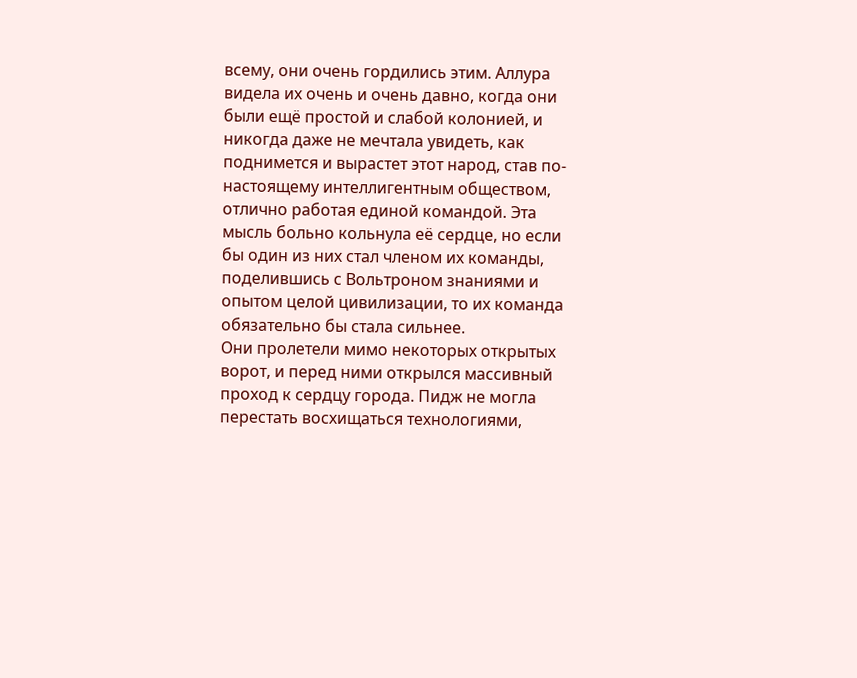всему, они очень гордились этим. Аллура видела их очень и очень давно, когда они были ещё простой и слабой колонией, и никогда даже не мечтала увидеть, как поднимется и вырастет этот народ, став по-настоящему интеллигентным обществом, отлично работая единой командой. Эта мысль больно кольнула её сердце, но если бы один из них стал членом их команды, поделившись с Вольтроном знаниями и опытом целой цивилизации, то их команда обязательно бы стала сильнее.
Они пролетели мимо некоторых открытых ворот, и перед ними открылся массивный проход к сердцу города. Пидж не могла перестать восхищаться технологиями,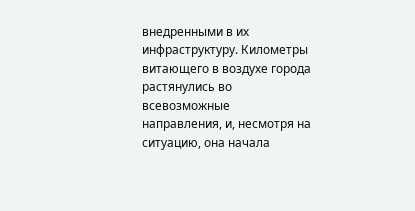внедренными в их инфраструктуру. Километры витающего в воздухе города растянулись во всевозможные направления, и, несмотря на ситуацию, она начала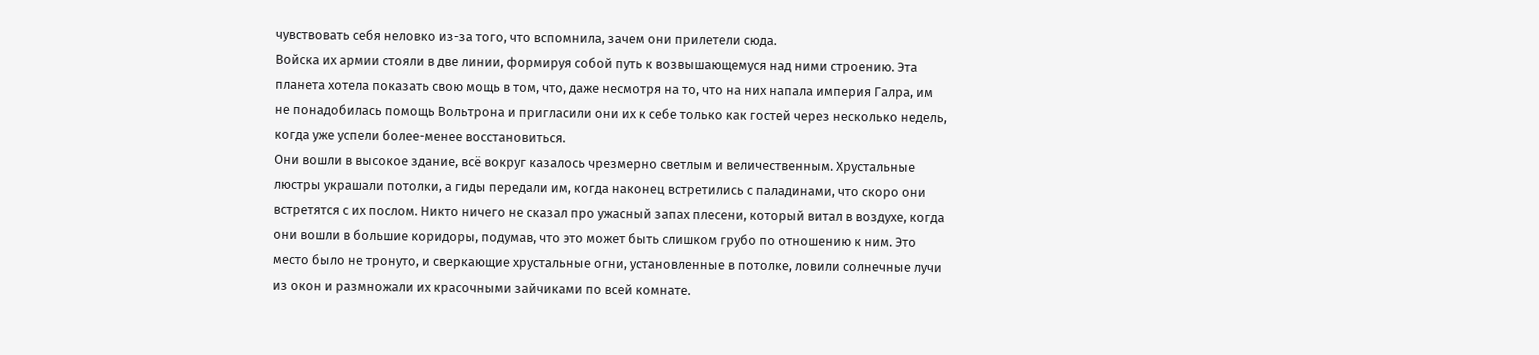чувствовать себя неловко из-за того, что вспомнила, зачем они прилетели сюда.
Войска их армии стояли в две линии, формируя собой путь к возвышающемуся над ними строению. Эта планета хотела показать свою мощь в том, что, даже несмотря на то, что на них напала империя Галра, им не понадобилась помощь Вольтрона и пригласили они их к себе только как гостей через несколько недель, когда уже успели более-менее восстановиться.
Они вошли в высокое здание, всё вокруг казалось чрезмерно светлым и величественным. Хрустальные люстры украшали потолки, а гиды передали им, когда наконец встретились с паладинами, что скоро они встретятся с их послом. Никто ничего не сказал про ужасный запах плесени, который витал в воздухе, когда они вошли в большие коридоры, подумав, что это может быть слишком грубо по отношению к ним. Это место было не тронуто, и сверкающие хрустальные огни, установленные в потолке, ловили солнечные лучи из окон и размножали их красочными зайчиками по всей комнате.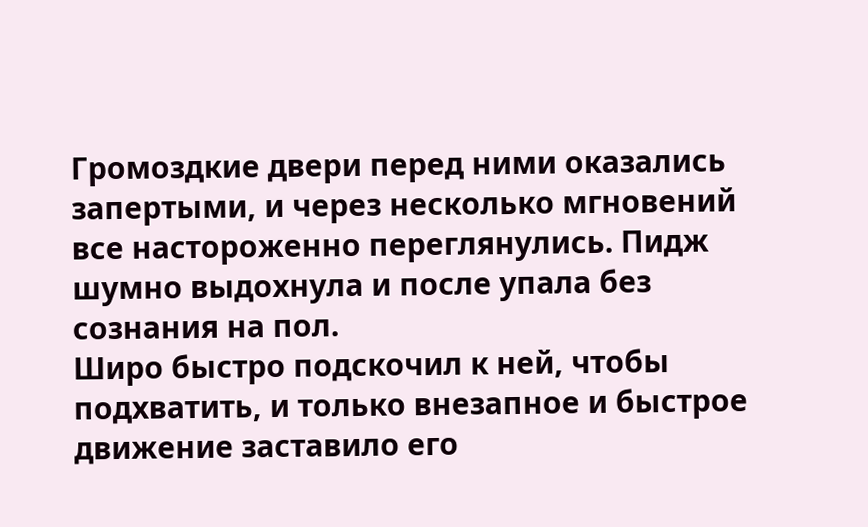Громоздкие двери перед ними оказались запертыми, и через несколько мгновений все настороженно переглянулись. Пидж шумно выдохнула и после упала без сознания на пол.
Широ быстро подскочил к ней, чтобы подхватить, и только внезапное и быстрое движение заставило его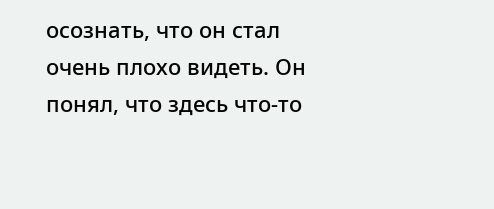осознать, что он стал очень плохо видеть. Он понял, что здесь что-то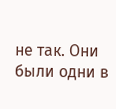не так. Они были одни в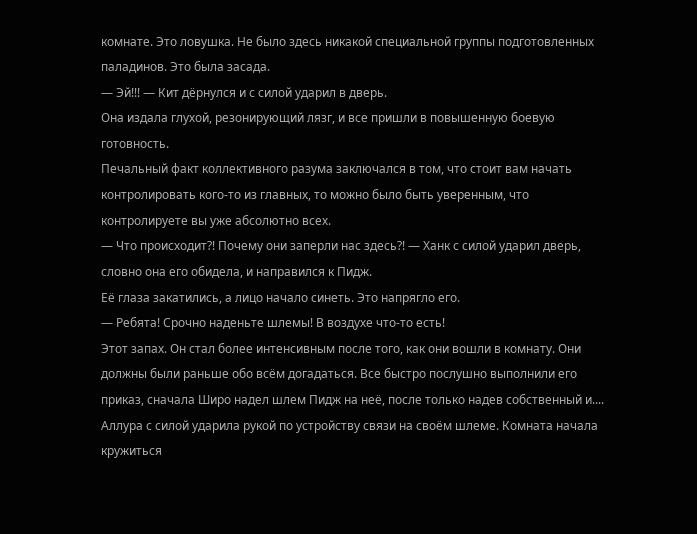комнате. Это ловушка. Не было здесь никакой специальной группы подготовленных паладинов. Это была засада.
— Эй!!! — Кит дёрнулся и с силой ударил в дверь.
Она издала глухой, резонирующий лязг, и все пришли в повышенную боевую готовность.
Печальный факт коллективного разума заключался в том, что стоит вам начать контролировать кого-то из главных, то можно было быть уверенным, что контролируете вы уже абсолютно всех.
— Что происходит?! Почему они заперли нас здесь?! — Ханк с силой ударил дверь, словно она его обидела, и направился к Пидж.
Её глаза закатились, а лицо начало синеть. Это напрягло его.
— Ребята! Срочно наденьте шлемы! В воздухе что-то есть!
Этот запах. Он стал более интенсивным после того, как они вошли в комнату. Они должны были раньше обо всём догадаться. Все быстро послушно выполнили его приказ, сначала Широ надел шлем Пидж на неё, после только надев собственный и.... Аллура с силой ударила рукой по устройству связи на своём шлеме. Комната начала кружиться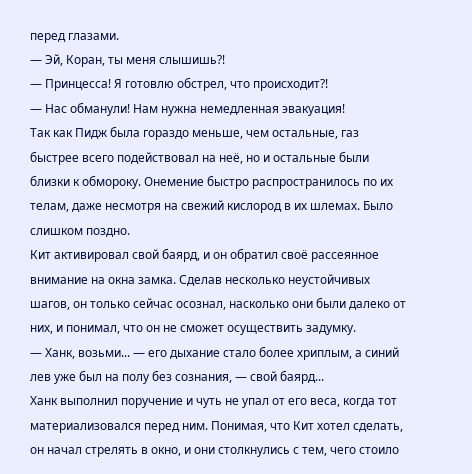перед глазами.
— Эй, Коран, ты меня слышишь?!
— Принцесса! Я готовлю обстрел, что происходит?!
— Нас обманули! Нам нужна немедленная эвакуация!
Так как Пидж была гораздо меньше, чем остальные, газ быстрее всего подействовал на неё, но и остальные были близки к обмороку. Онемение быстро распространилось по их телам, даже несмотря на свежий кислород в их шлемах. Было слишком поздно.
Кит активировал свой баярд, и он обратил своё рассеянное внимание на окна замка. Сделав несколько неустойчивых шагов, он только сейчас осознал, насколько они были далеко от них, и понимал, что он не сможет осуществить задумку.
— Ханк, возьми... — его дыхание стало более хриплым, а синий лев уже был на полу без сознания, — свой баярд...
Ханк выполнил поручение и чуть не упал от его веса, когда тот материализовался перед ним. Понимая, что Кит хотел сделать, он начал стрелять в окно, и они столкнулись с тем, чего стоило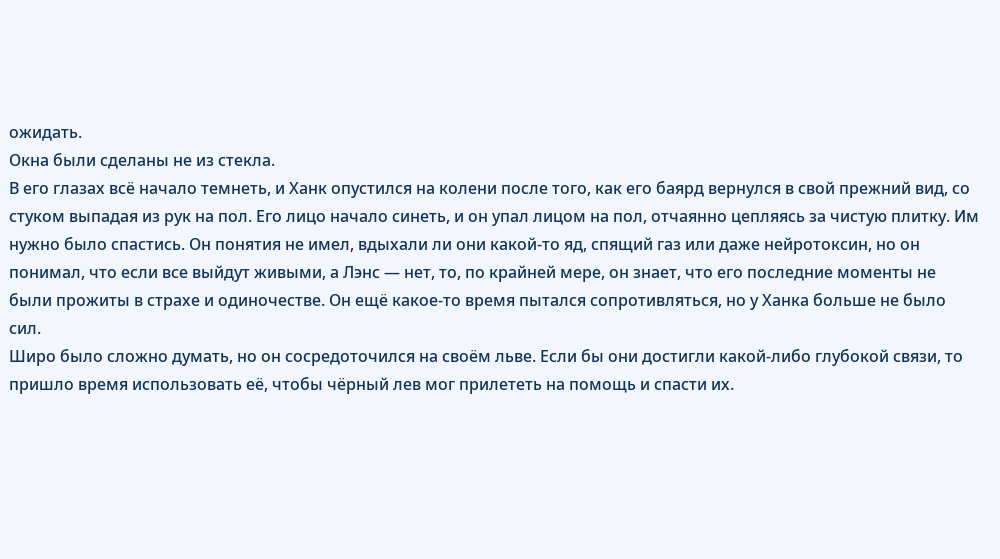ожидать.
Окна были сделаны не из стекла.
В его глазах всё начало темнеть, и Ханк опустился на колени после того, как его баярд вернулся в свой прежний вид, со стуком выпадая из рук на пол. Его лицо начало синеть, и он упал лицом на пол, отчаянно цепляясь за чистую плитку. Им нужно было спастись. Он понятия не имел, вдыхали ли они какой-то яд, спящий газ или даже нейротоксин, но он понимал, что если все выйдут живыми, а Лэнс — нет, то, по крайней мере, он знает, что его последние моменты не были прожиты в страхе и одиночестве. Он ещё какое-то время пытался сопротивляться, но у Ханка больше не было сил.
Широ было сложно думать, но он сосредоточился на своём льве. Если бы они достигли какой-либо глубокой связи, то пришло время использовать её, чтобы чёрный лев мог прилететь на помощь и спасти их.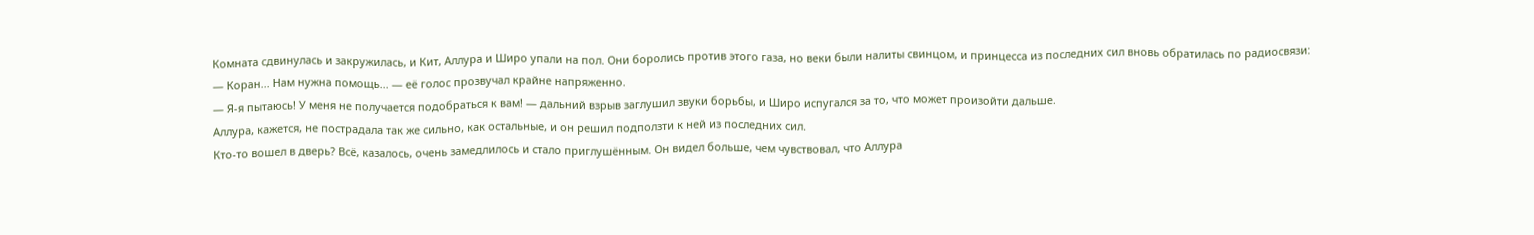Комната сдвинулась и закружилась, и Кит, Аллура и Широ упали на пол. Они боролись против этого газа, но веки были налиты свинцом, и принцесса из последних сил вновь обратилась по радиосвязи:
— Коран... Нам нужна помощь... — её голос прозвучал крайне напряженно.
— Я-я пытаюсь! У меня не получается подобраться к вам! — дальний взрыв заглушил звуки борьбы, и Широ испугался за то, что может произойти дальше.
Аллура, кажется, не пострадала так же сильно, как остальные, и он решил подползти к ней из последних сил.
Кто-то вошел в дверь? Всё, казалось, очень замедлилось и стало приглушённым. Он видел больше, чем чувствовал, что Аллура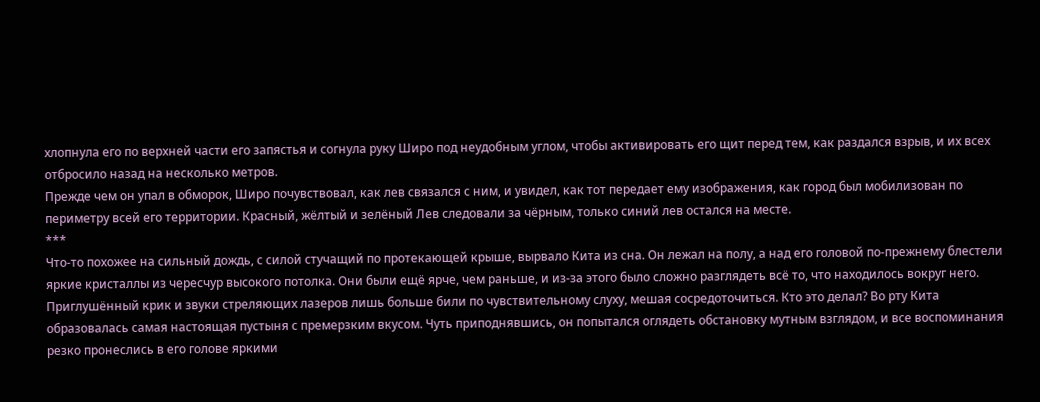хлопнула его по верхней части его запястья и согнула руку Широ под неудобным углом, чтобы активировать его щит перед тем, как раздался взрыв, и их всех отбросило назад на несколько метров.
Прежде чем он упал в обморок, Широ почувствовал, как лев связался с ним, и увидел, как тот передает ему изображения, как город был мобилизован по периметру всей его территории. Красный, жёлтый и зелёный Лев следовали за чёрным, только синий лев остался на месте.
***
Что-то похожее на сильный дождь, с силой стучащий по протекающей крыше, вырвало Кита из сна. Он лежал на полу, а над его головой по-прежнему блестели яркие кристаллы из чересчур высокого потолка. Они были ещё ярче, чем раньше, и из-за этого было сложно разглядеть всё то, что находилось вокруг него. Приглушённый крик и звуки стреляющих лазеров лишь больше били по чувствительному слуху, мешая сосредоточиться. Кто это делал? Во рту Кита образовалась самая настоящая пустыня с премерзким вкусом. Чуть приподнявшись, он попытался оглядеть обстановку мутным взглядом, и все воспоминания резко пронеслись в его голове яркими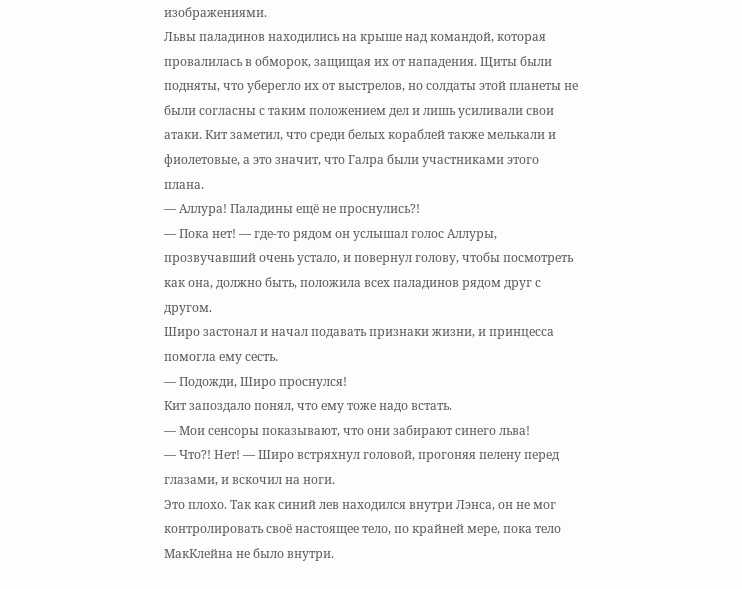изображениями.
Львы паладинов находились на крыше над командой, которая провалилась в обморок, защищая их от нападения. Щиты были подняты, что уберегло их от выстрелов, но солдаты этой планеты не были согласны с таким положением дел и лишь усиливали свои атаки. Кит заметил, что среди белых кораблей также мелькали и фиолетовые, а это значит, что Галра были участниками этого плана.
— Аллура! Паладины ещё не проснулись?!
— Пока нет! — где-то рядом он услышал голос Аллуры, прозвучавший очень устало, и повернул голову, чтобы посмотреть как она, должно быть, положила всех паладинов рядом друг с другом.
Широ застонал и начал подавать признаки жизни, и принцесса помогла ему сесть.
— Подожди, Широ проснулся!
Кит запоздало понял, что ему тоже надо встать.
— Мои сенсоры показывают, что они забирают синего льва!
— Что?! Нет! — Широ встряхнул головой, прогоняя пелену перед глазами, и вскочил на ноги.
Это плохо. Так как синий лев находился внутри Лэнса, он не мог контролировать своё настоящее тело, по крайней мере, пока тело МакКлейна не было внутри.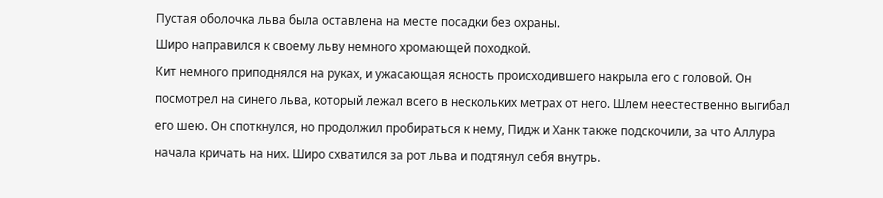Пустая оболочка льва была оставлена на месте посадки без охраны.
Широ направился к своему льву немного хромающей походкой.
Кит немного приподнялся на руках, и ужасающая ясность происходившего накрыла его с головой. Он посмотрел на синего льва, который лежал всего в нескольких метрах от него. Шлем неестественно выгибал его шею. Он споткнулся, но продолжил пробираться к нему, Пидж и Ханк также подскочили, за что Аллура начала кричать на них. Широ схватился за рот льва и подтянул себя внутрь.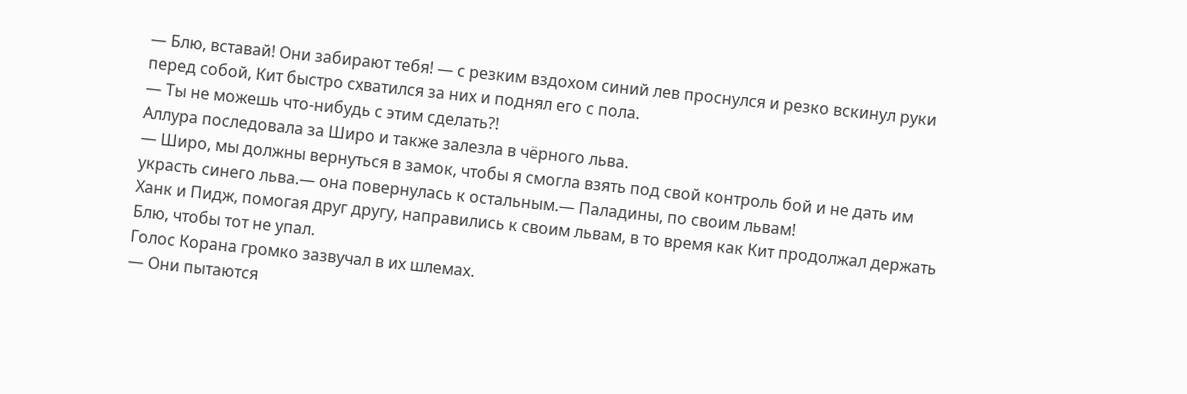— Блю, вставай! Они забирают тебя! — с резким вздохом синий лев проснулся и резко вскинул руки перед собой, Кит быстро схватился за них и поднял его с пола.
— Ты не можешь что-нибудь с этим сделать?!
Аллура последовала за Широ и также залезла в чёрного льва.
— Широ, мы должны вернуться в замок, чтобы я смогла взять под свой контроль бой и не дать им украсть синего льва.— она повернулась к остальным.— Паладины, по своим львам!
Ханк и Пидж, помогая друг другу, направились к своим львам, в то время как Кит продолжал держать Блю, чтобы тот не упал.
Голос Корана громко зазвучал в их шлемах.
— Они пытаются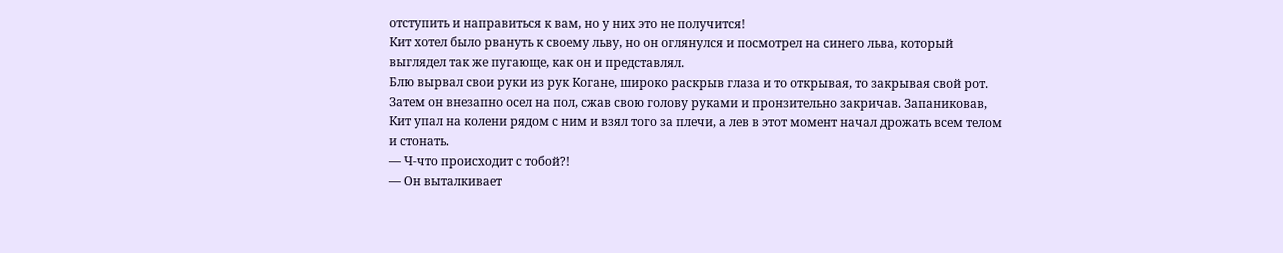отступить и направиться к вам, но у них это не получится!
Кит хотел было рвануть к своему льву, но он оглянулся и посмотрел на синего льва, который выглядел так же пугающе, как он и представлял.
Блю вырвал свои руки из рук Когане, широко раскрыв глаза и то открывая, то закрывая свой рот. Затем он внезапно осел на пол, сжав свою голову руками и пронзительно закричав. Запаниковав, Кит упал на колени рядом с ним и взял того за плечи, а лев в этот момент начал дрожать всем телом и стонать.
— Ч-что происходит с тобой?!
— Он выталкивает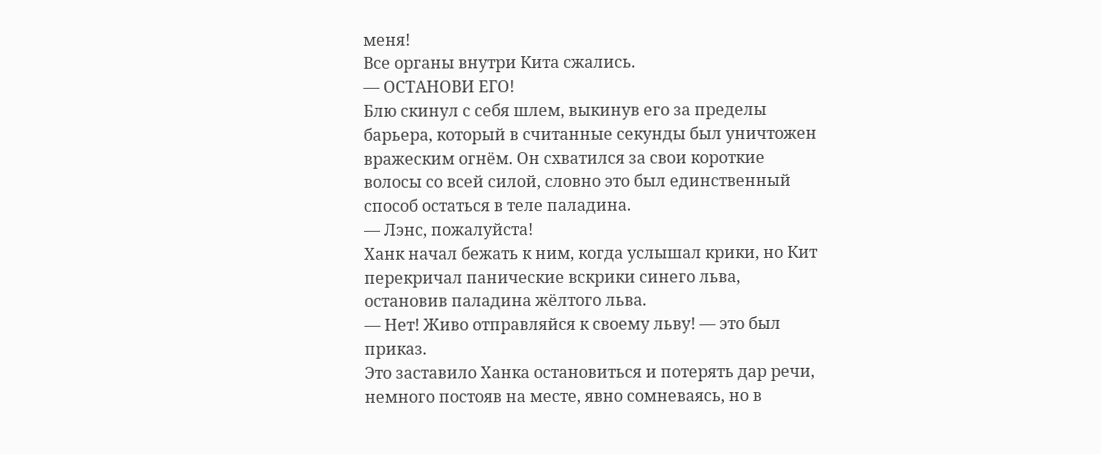меня!
Все органы внутри Кита сжались.
— ОСТАНОВИ ЕГО!
Блю скинул с себя шлем, выкинув его за пределы барьера, который в считанные секунды был уничтожен вражеским огнём. Он схватился за свои короткие волосы со всей силой, словно это был единственный способ остаться в теле паладина.
— Лэнс, пожалуйста!
Ханк начал бежать к ним, когда услышал крики, но Кит перекричал панические вскрики синего льва, остановив паладина жёлтого льва.
— Нет! Живо отправляйся к своему льву! — это был приказ.
Это заставило Ханка остановиться и потерять дар речи, немного постояв на месте, явно сомневаясь, но в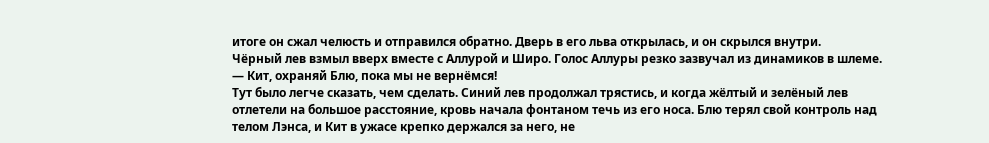итоге он сжал челюсть и отправился обратно. Дверь в его льва открылась, и он скрылся внутри.
Чёрный лев взмыл вверх вместе с Аллурой и Широ. Голос Аллуры резко зазвучал из динамиков в шлеме.
— Кит, охраняй Блю, пока мы не вернёмся!
Тут было легче сказать, чем сделать. Синий лев продолжал трястись, и когда жёлтый и зелёный лев отлетели на большое расстояние, кровь начала фонтаном течь из его носа. Блю терял свой контроль над телом Лэнса, и Кит в ужасе крепко держался за него, не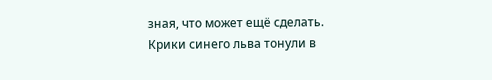зная, что может ещё сделать. Крики синего льва тонули в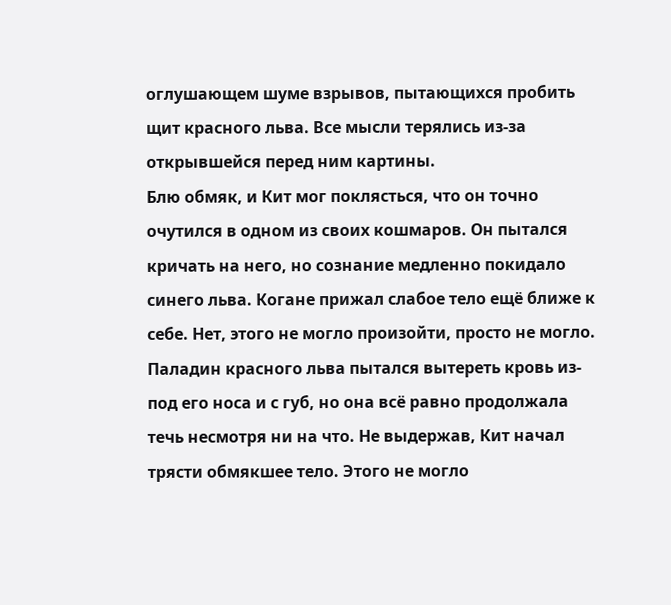оглушающем шуме взрывов, пытающихся пробить щит красного льва. Все мысли терялись из-за открывшейся перед ним картины.
Блю обмяк, и Кит мог поклясться, что он точно очутился в одном из своих кошмаров. Он пытался кричать на него, но сознание медленно покидало синего льва. Когане прижал слабое тело ещё ближе к себе. Нет, этого не могло произойти, просто не могло. Паладин красного льва пытался вытереть кровь из-под его носа и с губ, но она всё равно продолжала течь несмотря ни на что. Не выдержав, Кит начал трясти обмякшее тело. Этого не могло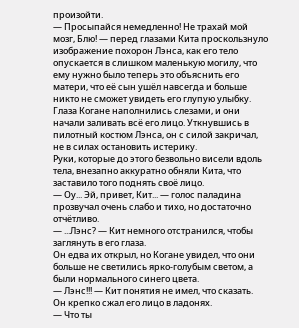произойти.
— Просыпайся немедленно! Не трахай мой мозг, Блю! — перед глазами Кита проскользнуло изображение похорон Лэнса, как его тело опускается в слишком маленькую могилу, что ему нужно было теперь это объяснить его матери, что её сын ушёл навсегда и больше никто не сможет увидеть его глупую улыбку.
Глаза Когане наполнились слезами, и они начали заливать всё его лицо. Уткнувшись в пилотный костюм Лэнса, он с силой закричал, не в силах остановить истерику.
Руки, которые до этого безвольно висели вдоль тела, внезапно аккуратно обняли Кита, что заставило того поднять своё лицо.
— Оу... Эй, привет, Кит... — голос паладина прозвучал очень слабо и тихо, но достаточно отчётливо.
— ...Лэнс? — Кит немного отстранился, чтобы заглянуть в его глаза.
Он едва их открыл, но Когане увидел, что они больше не светились ярко-голубым светом, а были нормального синего цвета.
— Лэнс!!! — Кит понятия не имел, что сказать.
Он крепко сжал его лицо в ладонях.
— Что ты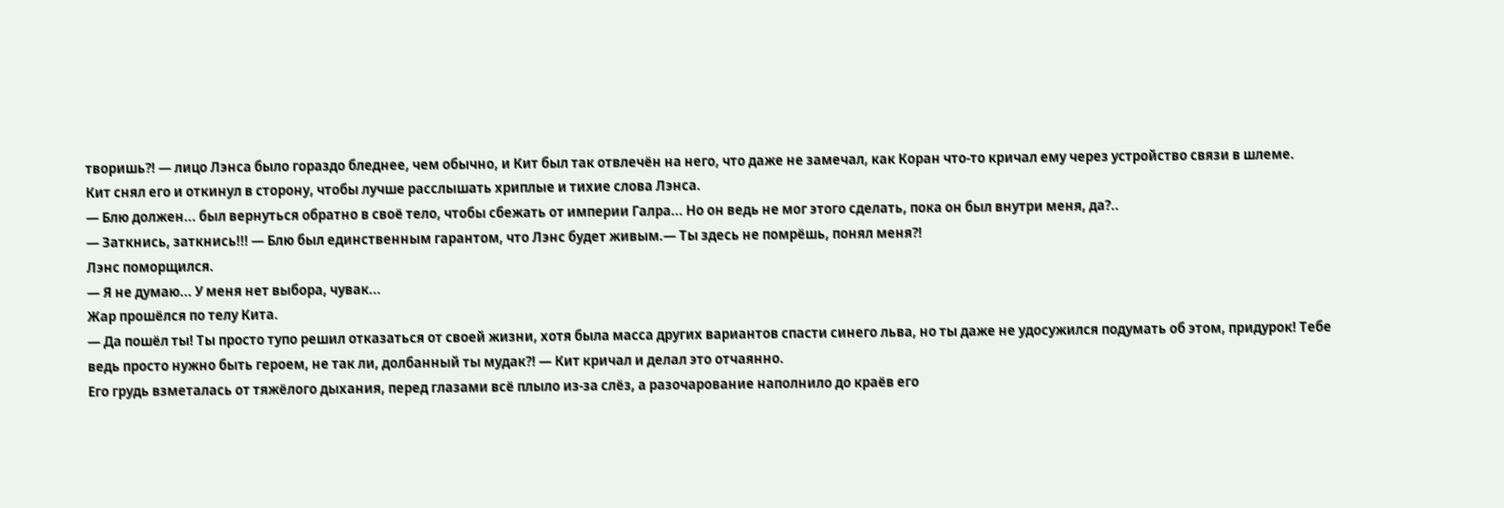творишь?! — лицо Лэнса было гораздо бледнее, чем обычно, и Кит был так отвлечён на него, что даже не замечал, как Коран что-то кричал ему через устройство связи в шлеме.
Кит снял его и откинул в сторону, чтобы лучше расслышать хриплые и тихие слова Лэнса.
— Блю должен... был вернуться обратно в своё тело, чтобы сбежать от империи Галра... Но он ведь не мог этого сделать, пока он был внутри меня, да?..
— Заткнись, заткнись!!! — Блю был единственным гарантом, что Лэнс будет живым.— Ты здесь не помрёшь, понял меня?!
Лэнс поморщился.
— Я не думаю... У меня нет выбора, чувак...
Жар прошёлся по телу Кита.
— Да пошёл ты! Ты просто тупо решил отказаться от своей жизни, хотя была масса других вариантов спасти синего льва, но ты даже не удосужился подумать об этом, придурок! Тебе ведь просто нужно быть героем, не так ли, долбанный ты мудак?! — Кит кричал и делал это отчаянно.
Его грудь взметалась от тяжёлого дыхания, перед глазами всё плыло из-за слёз, а разочарование наполнило до краёв его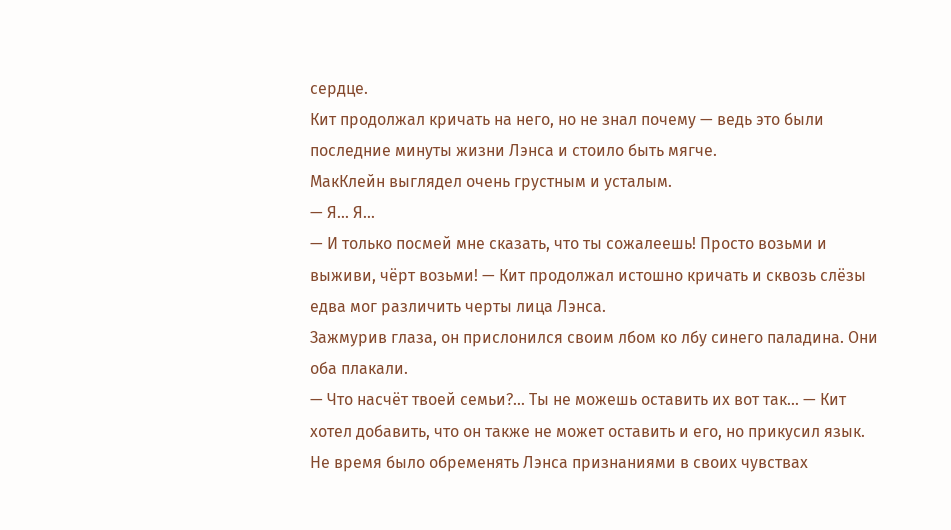сердце.
Кит продолжал кричать на него, но не знал почему — ведь это были последние минуты жизни Лэнса и стоило быть мягче.
МакКлейн выглядел очень грустным и усталым.
— Я... Я...
— И только посмей мне сказать, что ты сожалеешь! Просто возьми и выживи, чёрт возьми! — Кит продолжал истошно кричать и сквозь слёзы едва мог различить черты лица Лэнса.
Зажмурив глаза, он прислонился своим лбом ко лбу синего паладина. Они оба плакали.
— Что насчёт твоей семьи?... Ты не можешь оставить их вот так... — Кит хотел добавить, что он также не может оставить и его, но прикусил язык.
Не время было обременять Лэнса признаниями в своих чувствах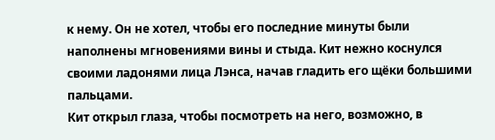к нему. Он не хотел, чтобы его последние минуты были наполнены мгновениями вины и стыда. Кит нежно коснулся своими ладонями лица Лэнса, начав гладить его щёки большими пальцами.
Кит открыл глаза, чтобы посмотреть на него, возможно, в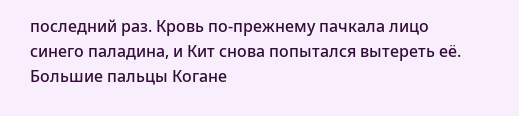последний раз. Кровь по-прежнему пачкала лицо синего паладина, и Кит снова попытался вытереть её. Большие пальцы Когане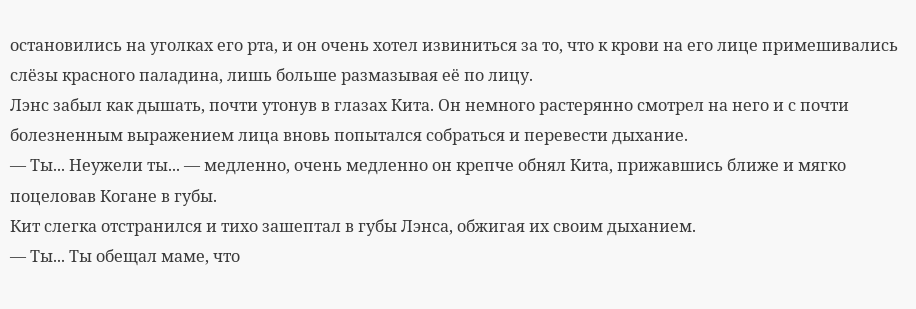остановились на уголках его рта, и он очень хотел извиниться за то, что к крови на его лице примешивались слёзы красного паладина, лишь больше размазывая её по лицу.
Лэнс забыл как дышать, почти утонув в глазах Кита. Он немного растерянно смотрел на него и с почти болезненным выражением лица вновь попытался собраться и перевести дыхание.
— Ты... Неужели ты... — медленно, очень медленно он крепче обнял Кита, прижавшись ближе и мягко поцеловав Когане в губы.
Кит слегка отстранился и тихо зашептал в губы Лэнса, обжигая их своим дыханием.
— Ты... Ты обещал маме, что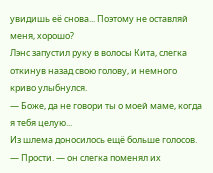увидишь её снова... Поэтому не оставляй меня, хорошо?
Лэнс запустил руку в волосы Кита, слегка откинув назад свою голову, и немного криво улыбнулся.
— Боже, да не говори ты о моей маме, когда я тебя целую...
Из шлема доносилось ещё больше голосов.
— Прости. — он слегка поменял их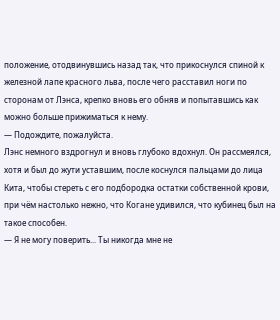положение, отодвинувшись назад так, что прикоснулся спиной к железной лапе красного льва, после чего расставил ноги по сторонам от Лэнса, крепко вновь его обняв и попытавшись как можно больше прижиматься к нему.
— Подождите, пожалуйста.
Лэнс немного вздрогнул и вновь глубоко вдохнул. Он рассмеялся, хотя и был до жути уставшим, после коснулся пальцами до лица Кита, чтобы стереть с его подбородка остатки собственной крови, при чём настолько нежно, что Когане удивился, что кубинец был на такое способен.
— Я не могу поверить... Ты никогда мне не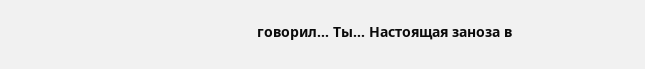говорил... Ты... Настоящая заноза в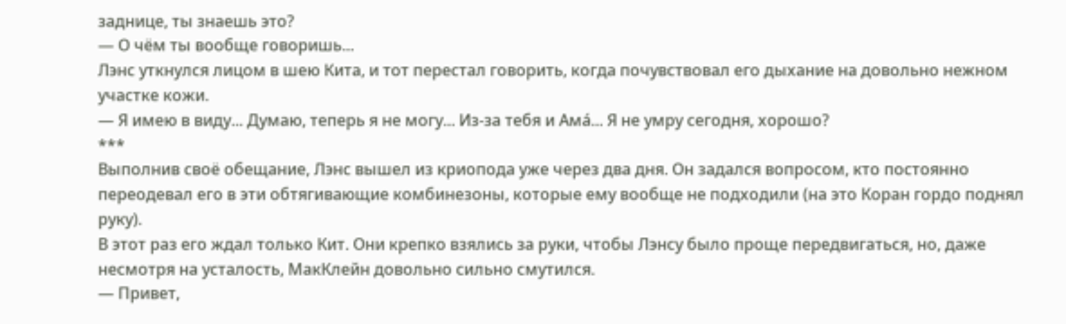заднице, ты знаешь это?
— О чём ты вообще говоришь...
Лэнс уткнулся лицом в шею Кита, и тот перестал говорить, когда почувствовал его дыхание на довольно нежном участке кожи.
— Я имею в виду... Думаю, теперь я не могу... Из-за тебя и Амá... Я не умру сегодня, хорошо?
***
Выполнив своё обещание, Лэнс вышел из криопода уже через два дня. Он задался вопросом, кто постоянно переодевал его в эти обтягивающие комбинезоны, которые ему вообще не подходили (на это Коран гордо поднял руку).
В этот раз его ждал только Кит. Они крепко взялись за руки, чтобы Лэнсу было проще передвигаться, но, даже несмотря на усталость, МакКлейн довольно сильно смутился.
— Привет,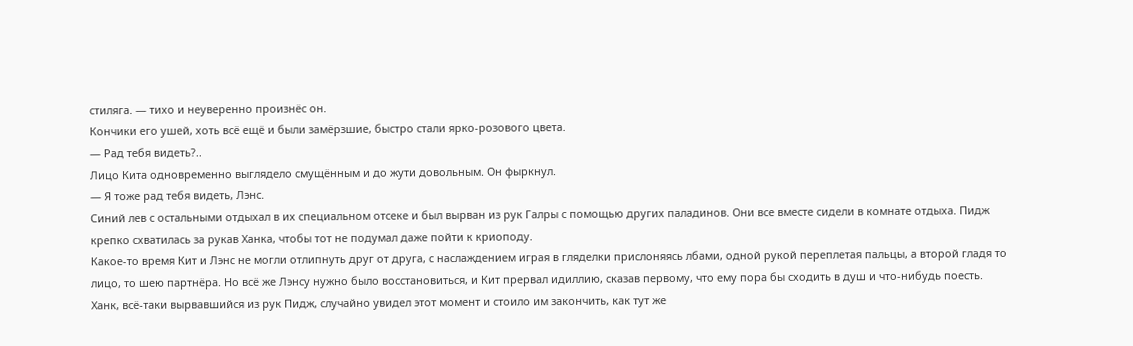стиляга. — тихо и неуверенно произнёс он.
Кончики его ушей, хоть всё ещё и были замёрзшие, быстро стали ярко-розового цвета.
— Рад тебя видеть?..
Лицо Кита одновременно выглядело смущённым и до жути довольным. Он фыркнул.
— Я тоже рад тебя видеть, Лэнс.
Синий лев с остальными отдыхал в их специальном отсеке и был вырван из рук Галры с помощью других паладинов. Они все вместе сидели в комнате отдыха. Пидж крепко схватилась за рукав Ханка, чтобы тот не подумал даже пойти к криоподу.
Какое-то время Кит и Лэнс не могли отлипнуть друг от друга, с наслаждением играя в гляделки прислоняясь лбами, одной рукой переплетая пальцы, а второй гладя то лицо, то шею партнёра. Но всё же Лэнсу нужно было восстановиться, и Кит прервал идиллию, сказав первому, что ему пора бы сходить в душ и что-нибудь поесть.
Ханк, всё-таки вырвавшийся из рук Пидж, случайно увидел этот момент и стоило им закончить, как тут же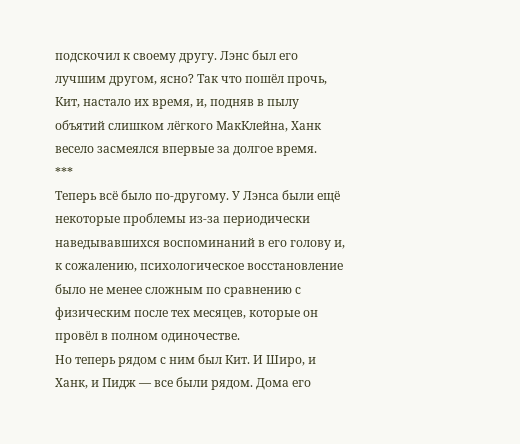подскочил к своему другу. Лэнс был его лучшим другом, ясно? Так что пошёл прочь, Кит, настало их время, и, подняв в пылу объятий слишком лёгкого МакКлейна, Ханк весело засмеялся впервые за долгое время.
***
Теперь всё было по-другому. У Лэнса были ещё некоторые проблемы из-за периодически наведывавшихся воспоминаний в его голову и, к сожалению, психологическое восстановление было не менее сложным по сравнению с физическим после тех месяцев, которые он провёл в полном одиночестве.
Но теперь рядом с ним был Кит. И Широ, и Ханк, и Пидж — все были рядом. Дома его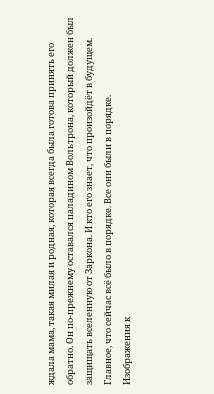ждала мама, такая милая и родная, которая всегда была готова принять его обратно. Он по-прежнему оставался паладином Вольтрона, который должен был защищать вселенную от Заркона. И кто его знает, что произойдёт в будущем.
Главное, что сейчас всё было в порядке. Все они были в порядке.
Изображения к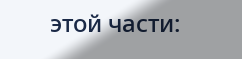этой части: